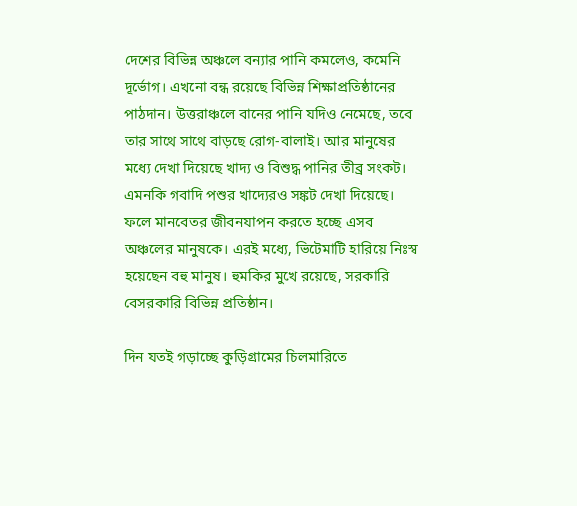দেশের বিভিন্ন অঞ্চলে বন্যার পানি কমলেও, কমেনি দূর্ভোগ। এখনো বন্ধ রয়েছে বিভিন্ন শিক্ষাপ্রতিষ্ঠানের পাঠদান। উত্তরাঞ্চলে বানের পানি যদিও নেমেছে, তবে তার সাথে সাথে বাড়ছে রোগ-বালাই। আর মানুষের মধ্যে দেখা দিয়েছে খাদ্য ও বিশুদ্ধ পানির তীব্র সংকট। এমনকি গবাদি পশুর খাদ্যেরও সঙ্কট দেখা দিয়েছে। ফলে মানবেতর জীবনযাপন করতে হচ্ছে এসব অঞ্চলের মানুষকে। এরই মধ্যে, ভিটেমাটি হারিয়ে নিঃস্ব হয়েছেন বহু মানুষ। হুমকির মুখে রয়েছে, সরকারি বেসরকারি বিভিন্ন প্রতিষ্ঠান।

দিন যতই গড়াচ্ছে কুড়িগ্রামের চিলমারিতে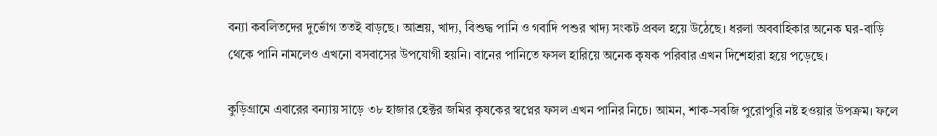বন্যা কবলিতদের দুর্ভোগ ততই বাড়ছে। আশ্রয়, খাদ্য, বিশুদ্ধ পানি ও গবাদি পশুর খাদ্য সংকট প্রবল হয়ে উঠেছে। ধরলা অববাহিকার অনেক ঘর-বাড়ি থেকে পানি নামলেও এখনো বসবাসের উপযোগী হয়নি। বানের পানিতে ফসল হারিয়ে অনেক কৃষক পরিবার এখন দিশেহারা হয়ে পড়েছে।

কুড়িগ্রামে এবারের বন্যায় সাড়ে ৩৮ হাজার হেক্টর জমির কৃষকের স্বপ্নের ফসল এখন পানির নিচে। আমন, শাক-সবজি পুরোপুরি নষ্ট হওয়ার উপক্রম। ফলে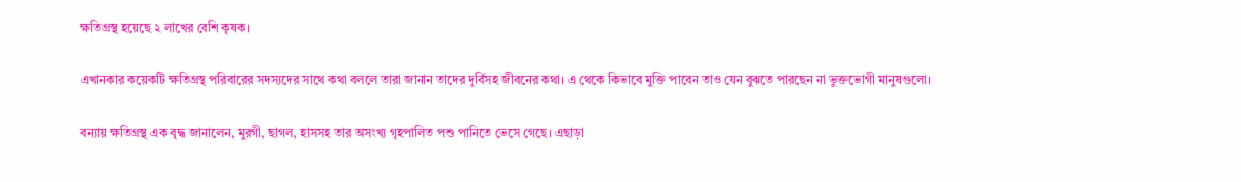ক্ষতিগ্রস্থ হয়েছে ২ লাখের বেশি কৃষক।

এখানকার কয়েকটি ক্ষতিগ্রস্থ পরিবারের সদস্যদের সাথে কথা বললে তারা জানান তাদের দুর্বিসহ জীবনের কথা। এ থেকে কিভাবে মুক্তি পাবেন তাও যেন বুঝতে পারছেন না ভুক্তভোগী মানুষগুলো।

বন্যায় ক্ষতিগ্রস্থ এক বৃদ্ধ জানালেন, মুরগী, ছাগল, হাসসহ তার অসংখ্য গৃহপালিত পশু পানিতে ভেসে গেছে। এছাড়া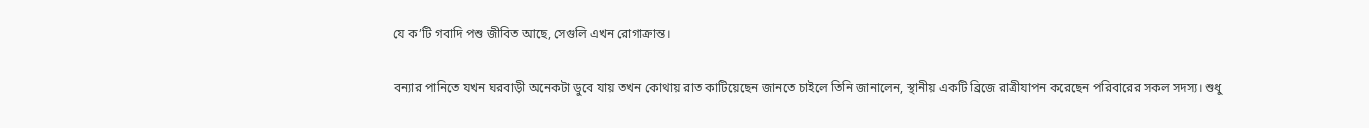যে ক’টি গবাদি পশু জীবিত আছে, সেগুলি এখন রোগাক্রান্ত।

বন্যার পানিতে যখন ঘরবাড়ী অনেকটা ডুবে যায় তখন কোথায় রাত কাটিয়েছেন জানতে চাইলে তিনি জানালেন, স্থানীয় একটি ব্রিজে রাত্রীযাপন করেছেন পরিবারের সকল সদস্য। শুধু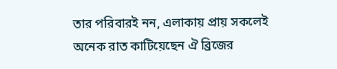তার পরিবারই নন, এলাকায় প্রায় সকলেই অনেক রাত কাটিয়েছেন ঐ ব্রিজের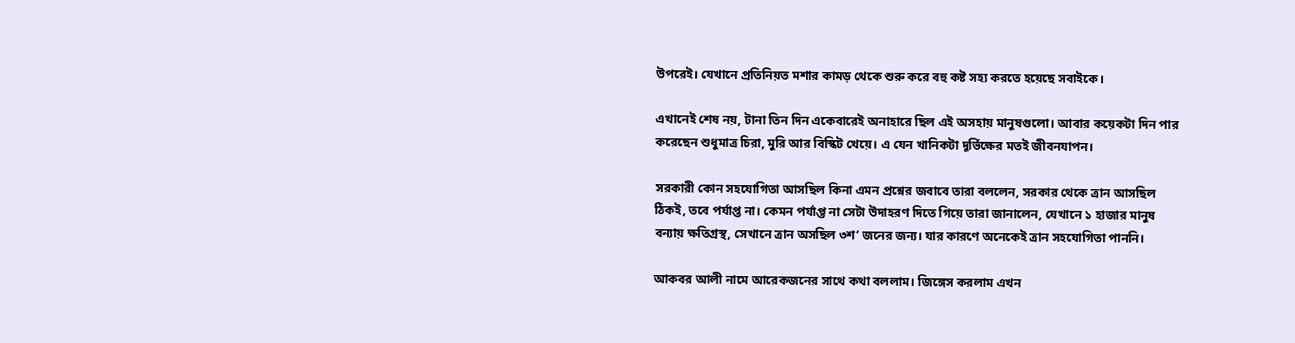উপরেই। যেখানে প্রতিনিয়ত মশার কামড় থেকে শুরু করে বহু কষ্ট সহ্য করতে হয়েছে সবাইকে।

এখানেই শেষ নয়, টানা তিন দিন একেবারেই অনাহারে ছিল এই অসহায় মানুষগুলো। আবার কয়েকটা দিন পার করেছেন শুধুমাত্র চিরা, মুরি আর বিস্কিট খেয়ে। এ যেন খানিকটা দূর্ভিক্ষের মতই জীবনযাপন।

সরকারী কোন সহযোগিতা আসছিল কিনা এমন প্রশ্নের জবাবে তারা বললেন, সরকার থেকে ত্রান আসছিল ঠিকই, তবে পর্যাপ্ত না। কেমন পর্যাপ্ত না সেটা উদাহরণ দিতে গিয়ে তারা জানালেন, যেখানে ১ হাজার মানুষ বন্যায় ক্ষতিগ্রস্থ, সেখানে ত্রান অসছিল ৩শ’ জনের জন্য। যার কারণে অনেকেই ত্রান সহযোগিতা পাননি।

আকবর আলী নামে আরেকজনের সাথে কথা বললাম। জিঙ্গেস করলাম এখন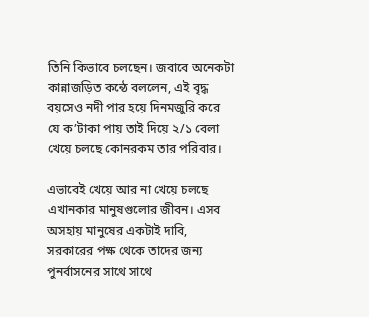তিনি কিভাবে চলছেন। জবাবে অনেকটা কান্নাজড়িত কন্ঠে বললেন, এই বৃদ্ধ বয়সেও নদী পার হয়ে দিনমজুরি করে যে ক’টাকা পায় তাই দিয়ে ২/১ বেলা খেয়ে চলছে কোনরকম তার পরিবার।

এভাবেই খেয়ে আর না খেয়ে চলছে এখানকার মানুষগুলোর জীবন। এসব অসহায় মানুষের একটাই দাবি, সরকারের পক্ষ থেকে তাদের জন্য পুনর্বাসনের সাথে সাথে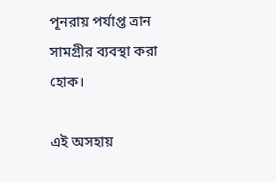পূনরায় পর্যাপ্ত ত্রান সামগ্রীর ব্যবস্থা করা হোক।

এই অসহায়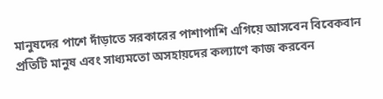মানুষদের পাশে দাঁড়াতে সরকারের পাশাপাশি এগিয়ে আসবেন বিবেকবান প্রতিটি মানুষ এবং সাধ্যমতো অসহায়দের কল্যাণে কাজ করবেন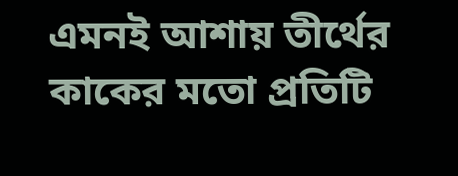এমনই আশায় তীর্থের কাকের মতো প্রতিটি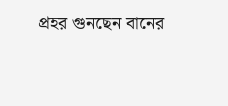প্রহর গুনছেন বানের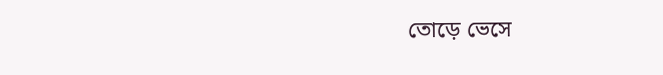তোড়ে ভেসে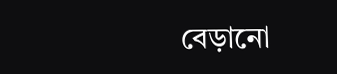বেড়ানো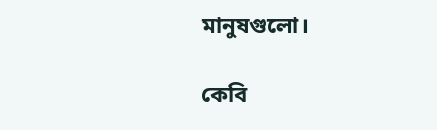মানুষগুলো।

কেবি